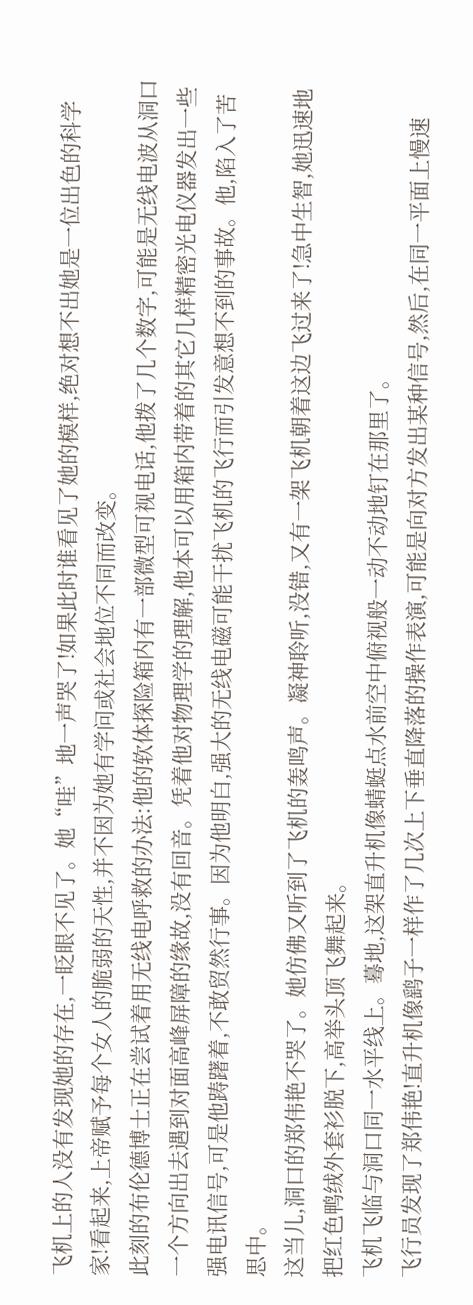飞机上的人没有发现她的存在,一眨眼不见了。她“哇”地一声哭了!如果此时谁看见了她的模样,绝对想不出她是一位出色的科学家!看起来,上帝赋予每个女人的脆弱的天性,并不因为她有学问或社会地位不同而改变。
此刻的布伦德博士正在尝试着用无线电呼救的办法:他的软体探险箱内有一部微型可视电话,他拨了几个数字,可能是无线电波从洞口一个方向出去遇到对面高峰屏障的缘故,没有回音。凭着他对物理学的理解,他本可以用箱内带着的其它几样精密光电仪器发出一些强电讯信号,可是他踌躇着,不敢贸然行事。因为他明白,强大的无线电磁可能干扰飞机的飞行而引发意想不到的事故。他,陷入了苦思中。
这当儿,洞口的郑伟艳不哭了。她仿佛又听到了飞机的轰鸣声。凝神聆听,没错,又有一架飞机朝着这边飞过来了!急中生智,她迅速地把红色鸭绒外套衫脱下,高举头顶飞舞起来。
飞机飞临与洞口同一水平线上。蓦地,这架直升机像蜻蜓点水前空中俯视般一动不动地钉在那里了。
飞行员发现了郑伟艳!直升机像鹞子一样作了几次上下垂直降落的操作表演,可能是向对方发出某种信号,然后,在同一平面上慢速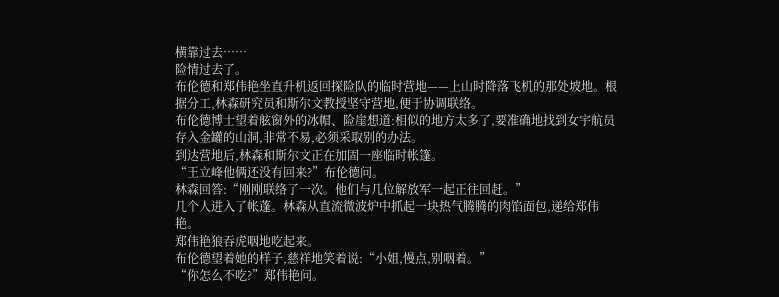横靠过去……
险情过去了。
布伦德和郑伟艳坐直升机返回探险队的临时营地——上山时降落飞机的那处坡地。根据分工,林森研究员和斯尔文教授坚守营地,便于协调联络。
布伦德博士望着舷窗外的冰帽、险崖想道:相似的地方太多了,要准确地找到女宇航员存入金罐的山洞,非常不易,必须采取别的办法。
到达营地后,林森和斯尔文正在加固一座临时帐篷。
“王立峰他俩还没有回来?”布伦德问。
林森回答:“刚刚联络了一次。他们与几位解放军一起正往回赶。”
几个人进入了帐蓬。林森从直流微波炉中抓起一块热气腾腾的肉馅面包,递给郑伟艳。
郑伟艳狼吞虎咽地吃起来。
布伦德望着她的样子,慈祥地笑着说:“小姐,慢点,别咽着。”
“你怎么不吃?”郑伟艳问。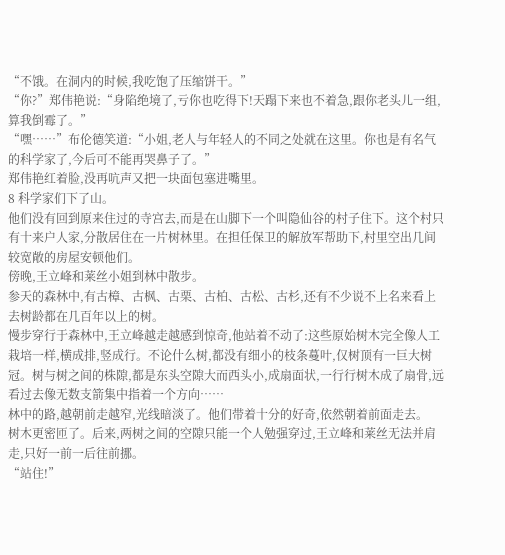“不饿。在洞内的时候,我吃饱了压缩饼干。”
“你?”郑伟艳说:“身陷绝境了,亏你也吃得下!天蹋下来也不着急,跟你老头儿一组,算我倒霉了。”
“嘿……”布伦德笑道:“小姐,老人与年轻人的不同之处就在这里。你也是有名气的科学家了,今后可不能再哭鼻子了。”
郑伟艳红着脸,没再吭声又把一块面包塞进嘴里。
8 科学家们下了山。
他们没有回到原来住过的寺宫去,而是在山脚下一个叫隐仙谷的村子住下。这个村只有十来户人家,分散居住在一片树林里。在担任保卫的解放军帮助下,村里空出几间较宽敞的房屋安顿他们。
傍晚,王立峰和莱丝小姐到林中散步。
参天的森林中,有古樟、古枫、古栗、古柏、古松、古杉,还有不少说不上名来看上去树龄都在几百年以上的树。
慢步穿行于森林中,王立峰越走越感到惊奇,他站着不动了:这些原始树木完全像人工栽培一样,横成排,竖成行。不论什么树,都没有细小的枝条蔓叶,仅树顶有一巨大树冠。树与树之间的株隙,都是东头空隙大而西头小,成扇面状,一行行树木成了扇骨,远看过去像无数支箭集中指着一个方向……
林中的路,越朝前走越窄,光线暗淡了。他们带着十分的好奇,依然朝着前面走去。
树木更密匝了。后来,两树之间的空隙只能一个人勉强穿过,王立峰和莱丝无法并肩走,只好一前一后往前挪。
“站住!”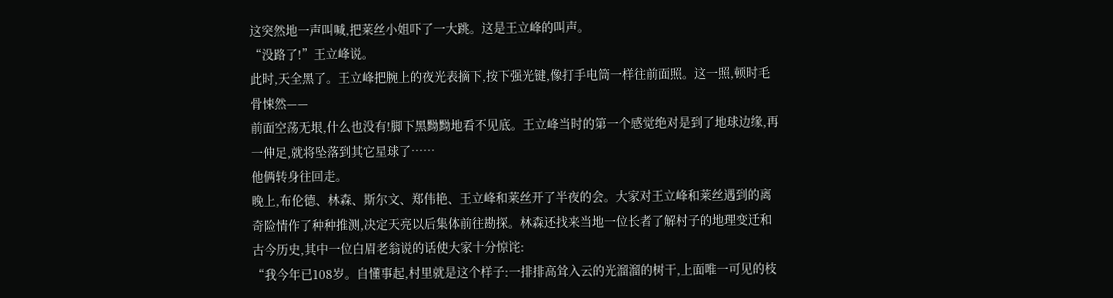这突然地一声叫喊,把莱丝小姐吓了一大跳。这是王立峰的叫声。
“没路了!”王立峰说。
此时,天全黑了。王立峰把腕上的夜光表摘下,按下强光键,像打手电筒一样往前面照。这一照,顿时毛骨悚然——
前面空荡无垠,什么也没有!脚下黑黝黝地看不见底。王立峰当时的第一个感觉绝对是到了地球边缘,再一伸足,就将坠落到其它星球了……
他俩转身往回走。
晚上,布伦德、林森、斯尔文、郑伟艳、王立峰和莱丝开了半夜的会。大家对王立峰和莱丝遇到的离奇险情作了种种推测,决定天亮以后集体前往勘探。林森还找来当地一位长者了解村子的地理变迁和古今历史,其中一位白眉老翁说的话使大家十分惊诧:
“我今年已108岁。自懂事起,村里就是这个样子:一排排高耸入云的光溜溜的树干,上面唯一可见的枝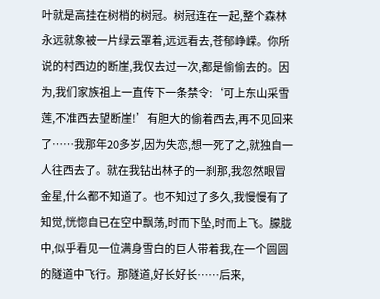叶就是高挂在树梢的树冠。树冠连在一起,整个森林永远就象被一片绿云罩着,远远看去,苍郁峥嵘。你所说的村西边的断崖,我仅去过一次,都是偷偷去的。因为,我们家族祖上一直传下一条禁令:‘可上东山采雪莲,不准西去望断崖!’有胆大的偷着西去,再不见回来了……我那年20多岁,因为失恋,想一死了之,就独自一人往西去了。就在我钻出林子的一刹那,我忽然眼冒金星,什么都不知道了。也不知过了多久,我慢慢有了知觉,恍惚自已在空中飘荡,时而下坠,时而上飞。朦胧中,似乎看见一位满身雪白的巨人带着我,在一个圆圆的隧道中飞行。那隧道,好长好长……后来,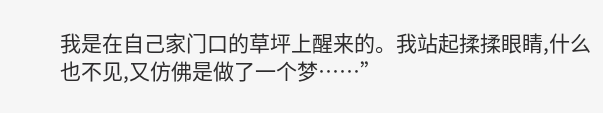我是在自己家门口的草坪上醒来的。我站起揉揉眼睛,什么也不见,又仿佛是做了一个梦……”